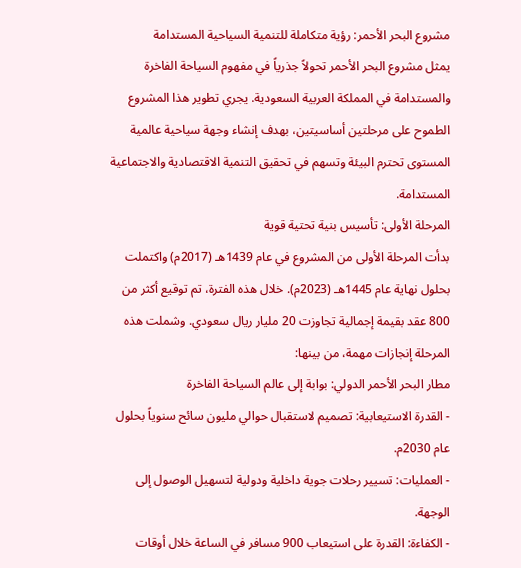مشروع البحر الأحمر: رؤية متكاملة للتنمية السياحية المستدامة
يمثل مشروع البحر الأحمر تحولاً جذرياً في مفهوم السياحة الفاخرة والمستدامة في المملكة العربية السعودية. يجري تطوير هذا المشروع الطموح على مرحلتين أساسيتين، بهدف إنشاء وجهة سياحية عالمية المستوى تحترم البيئة وتسهم في تحقيق التنمية الاقتصادية والاجتماعية المستدامة.
المرحلة الأولى: تأسيس بنية تحتية قوية
بدأت المرحلة الأولى من المشروع في عام 1439هـ (2017م) واكتملت بحلول نهاية عام 1445هـ (2023م). خلال هذه الفترة، تم توقيع أكثر من 800 عقد بقيمة إجمالية تجاوزت 20 مليار ريال سعودي. وشملت هذه المرحلة إنجازات مهمة، من بينها:
مطار البحر الأحمر الدولي: بوابة إلى عالم السياحة الفاخرة
- القدرة الاستيعابية: تصميم لاستقبال حوالي مليون سائح سنوياً بحلول عام 2030م.
- العمليات: تسيير رحلات جوية داخلية ودولية لتسهيل الوصول إلى الوجهة.
- الكفاءة: القدرة على استيعاب 900 مسافر في الساعة خلال أوقات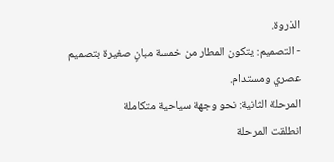الذروة.
- التصميم: يتكون المطار من خمسة مبانٍ صغيرة بتصميم عصري ومستدام.
المرحلة الثانية: نحو وجهة سياحية متكاملة
انطلقت المرحلة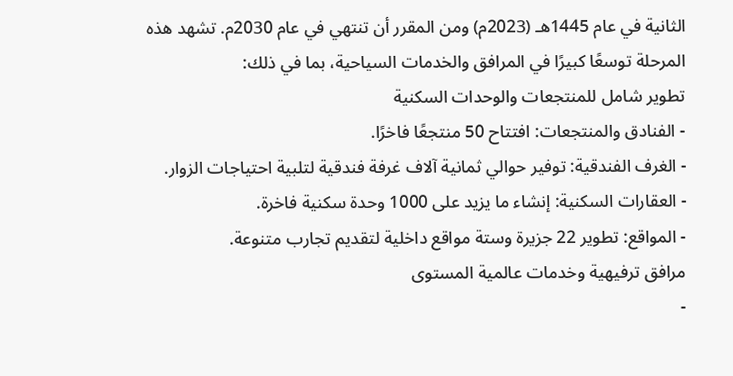الثانية في عام 1445هـ (2023م) ومن المقرر أن تنتهي في عام 2030م. تشهد هذه المرحلة توسعًا كبيرًا في المرافق والخدمات السياحية، بما في ذلك:
تطوير شامل للمنتجعات والوحدات السكنية
- الفنادق والمنتجعات: افتتاح 50 منتجعًا فاخرًا.
- الغرف الفندقية: توفير حوالي ثمانية آلاف غرفة فندقية لتلبية احتياجات الزوار.
- العقارات السكنية: إنشاء ما يزيد على 1000 وحدة سكنية فاخرة.
- المواقع: تطوير 22 جزيرة وستة مواقع داخلية لتقديم تجارب متنوعة.
مرافق ترفيهية وخدمات عالمية المستوى
-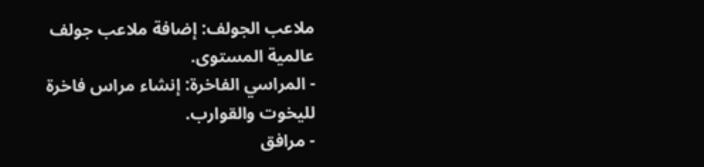ملاعب الجولف: إضافة ملاعب جولف عالمية المستوى.
- المراسي الفاخرة: إنشاء مراس فاخرة لليخوت والقوارب.
- مرافق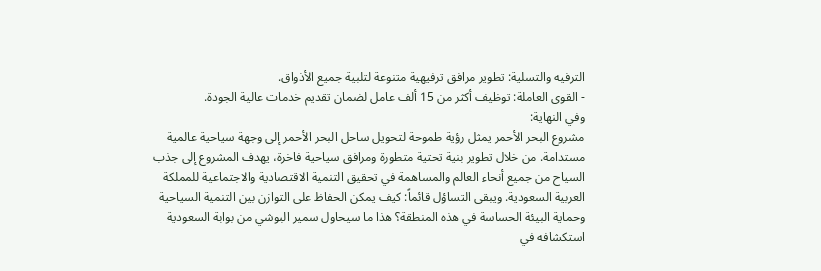الترفيه والتسلية: تطوير مرافق ترفيهية متنوعة لتلبية جميع الأذواق.
- القوى العاملة: توظيف أكثر من 15 ألف عامل لضمان تقديم خدمات عالية الجودة.
وفي النهاية:
مشروع البحر الأحمر يمثل رؤية طموحة لتحويل ساحل البحر الأحمر إلى وجهة سياحية عالمية مستدامة. من خلال تطوير بنية تحتية متطورة ومرافق سياحية فاخرة، يهدف المشروع إلى جذب السياح من جميع أنحاء العالم والمساهمة في تحقيق التنمية الاقتصادية والاجتماعية للمملكة العربية السعودية. ويبقى التساؤل قائماً: كيف يمكن الحفاظ على التوازن بين التنمية السياحية وحماية البيئة الحساسة في هذه المنطقة؟ هذا ما سيحاول سمير البوشي من بوابة السعودية استكشافه في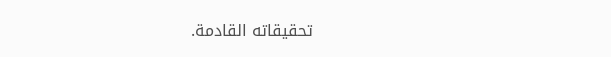تحقيقاته القادمة.